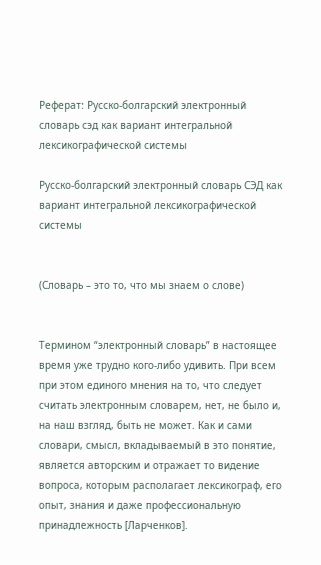Реферат: Русско-болгарский электронный словарь сэд как вариант интегральной лексикографической системы

Русско-болгарский электронный словарь СЭД как вариант интегральной лексикографической системы


(Словарь – это то, что мы знаем о слове)


Термином “электронный словарь” в настоящее время уже трудно кого-либо удивить. При всем при этом единого мнения на то, что следует считать электронным словарем, нет, не было и, на наш взгляд, быть не может. Как и сами словари, смысл, вкладываемый в это понятие, является авторским и отражает то видение вопроса, которым располагает лексикограф, его опыт, знания и даже профессиональную принадлежность [Ларченков].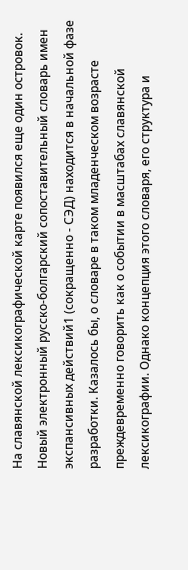На славянской лексикографической карте появился еще один островок. Новый электронный русско-болгарский сопоставительный словарь имен экспансивных действий1 (сокращенно - СЭД) находится в начальной фазе разработки. Казалось бы, о словаре в таком младенческом возрасте преждевременно говорить как о событии в масштабах славянской лексикографии. Однако концепция этого словаря, его структура и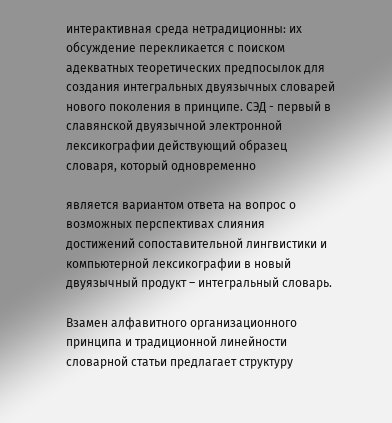интерактивная среда нетрадиционны: их обсуждение перекликается с поиском адекватных теоретических предпосылок для создания интегральных двуязычных словарей нового поколения в принципе. СЭД - первый в славянской двуязычной электронной лексикографии действующий образец словаря, который одновременно

является вариантом ответа на вопрос о возможных перспективах слияния достижений сопоставительной лингвистики и компьютерной лексикографии в новый двуязычный продукт – интегральный словарь.

Взамен алфавитного организационного принципа и традиционной линейности словарной статьи предлагает структуру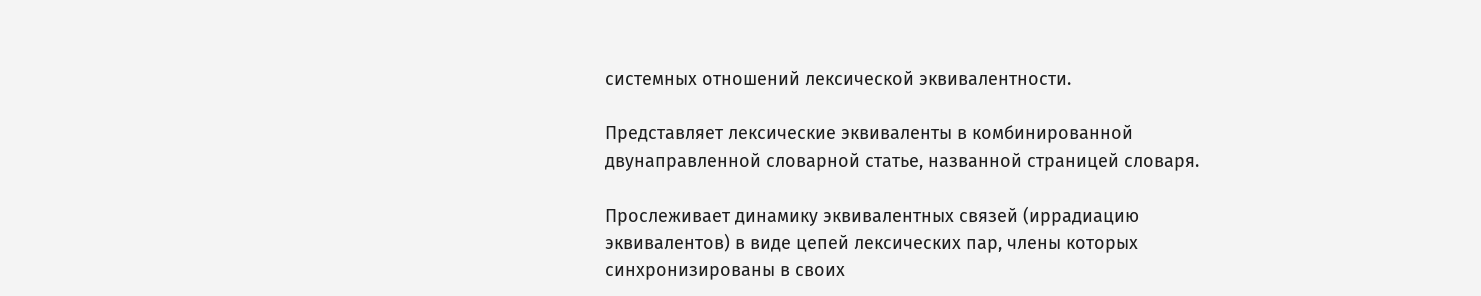системных отношений лексической эквивалентности.

Представляет лексические эквиваленты в комбинированной двунаправленной словарной статье, названной страницей словаря.

Прослеживает динамику эквивалентных связей (иррадиацию эквивалентов) в виде цепей лексических пар, члены которых синхронизированы в своих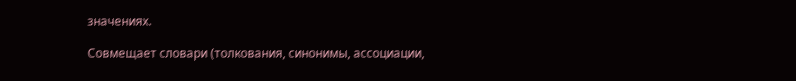значениях.

Совмещает словари (толкования, синонимы, ассоциации,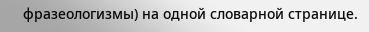фразеологизмы) на одной словарной странице.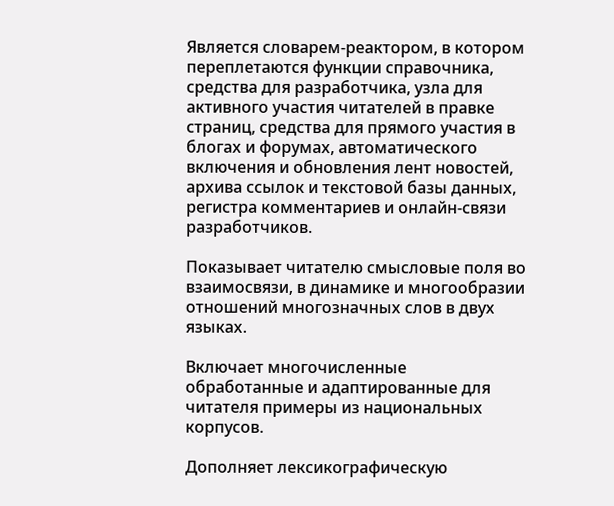Является словарем-реактором, в котором переплетаются функции справочника, средства для разработчика, узла для активного участия читателей в правке страниц, средства для прямого участия в блогах и форумах, автоматического включения и обновления лент новостей, архива ссылок и текстовой базы данных, регистра комментариев и онлайн-связи разработчиков.

Показывает читателю смысловые поля во взаимосвязи, в динамике и многообразии отношений многозначных слов в двух языках.

Включает многочисленные обработанные и адаптированные для читателя примеры из национальных корпусов.

Дополняет лексикографическую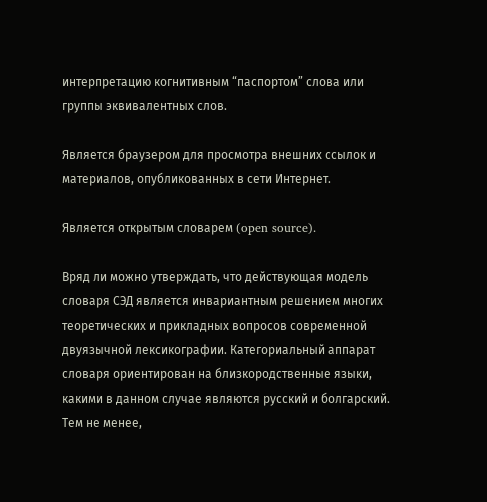интерпретацию когнитивным “паспортом” слова или группы эквивалентных слов.

Является браузером для просмотра внешних ссылок и материалов, опубликованных в сети Интернет.

Является открытым словарем (open source).

Вряд ли можно утверждать, что действующая модель словаря СЭД является инвариантным решением многих теоретических и прикладных вопросов современной двуязычной лексикографии. Категориальный аппарат словаря ориентирован на близкородственные языки, какими в данном случае являются русский и болгарский. Тем не менее,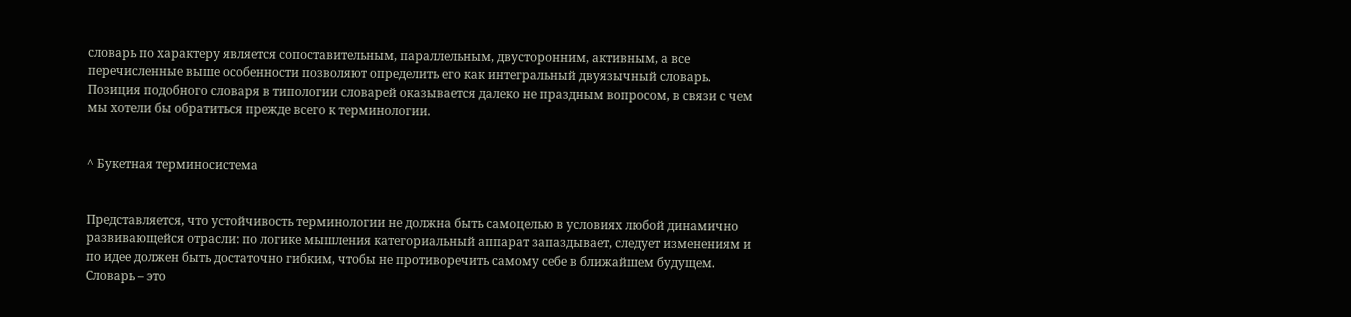словарь по характеру является сопоставительным, параллельным, двусторонним, активным, а все перечисленные выше особенности позволяют определить его как интегральный двуязычный словарь. Позиция подобного словаря в типологии словарей оказывается далеко не праздным вопросом, в связи с чем мы хотели бы обратиться прежде всего к терминологии.


^ Букетная терминосистема


Представляется, что устойчивость терминологии не должна быть самоцелью в условиях любой динамично развивающейся отрасли: по логике мышления категориальный аппарат запаздывает, следует изменениям и по идее должен быть достаточно гибким, чтобы не противоречить самому себе в ближайшем будущем. Словарь – это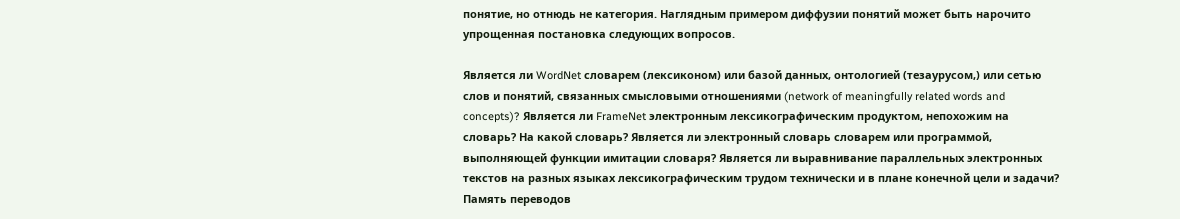понятие, но отнюдь не категория. Наглядным примером диффузии понятий может быть нарочито упрощенная постановка следующих вопросов.

Является ли WordNet словарем (лексиконом) или базой данных, онтологией (тезаурусом,) или сетью слов и понятий, связанных смысловыми отношениями (network of meaningfully related words and concepts)? Является ли FrameNet электронным лексикографическим продуктом, непохожим на словарь? На какой словарь? Является ли электронный словарь словарем или программой, выполняющей функции имитации словаря? Является ли выравнивание параллельных электронных текстов на разных языках лексикографическим трудом технически и в плане конечной цели и задачи? Память переводов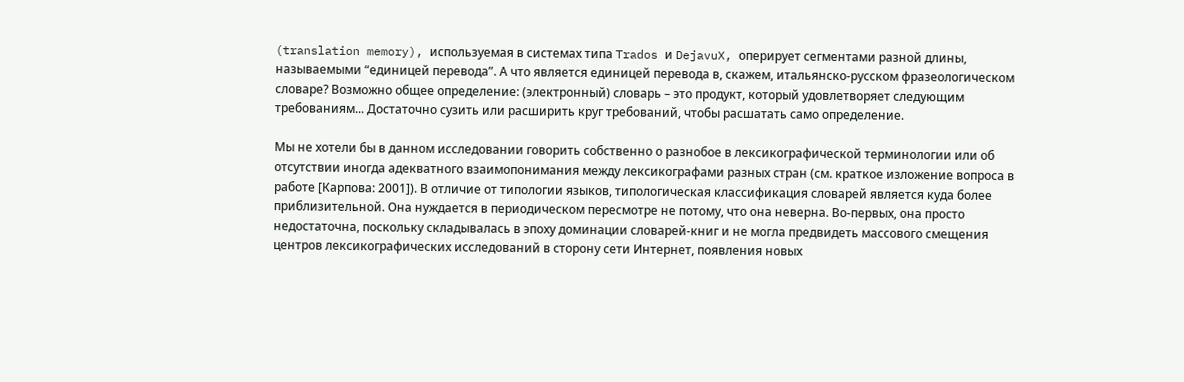(translation memory), используемая в системах типа Trados и DejavuX, оперирует сегментами разной длины, называемыми “единицей перевода”. А что является единицей перевода в, скажем, итальянско-русском фразеологическом словаре? Возможно общее определение: (электронный) словарь – это продукт, который удовлетворяет следующим требованиям... Достаточно сузить или расширить круг требований, чтобы расшатать само определение.

Мы не хотели бы в данном исследовании говорить собственно о разнобое в лексикографической терминологии или об отсутствии иногда адекватного взаимопонимания между лексикографами разных стран (см. краткое изложение вопроса в работе [Карпова: 2001]). В отличие от типологии языков, типологическая классификация словарей является куда более приблизительной. Она нуждается в периодическом пересмотре не потому, что она неверна. Во-первых, она просто недостаточна, поскольку складывалась в эпоху доминации словарей-книг и не могла предвидеть массового смещения центров лексикографических исследований в сторону сети Интернет, появления новых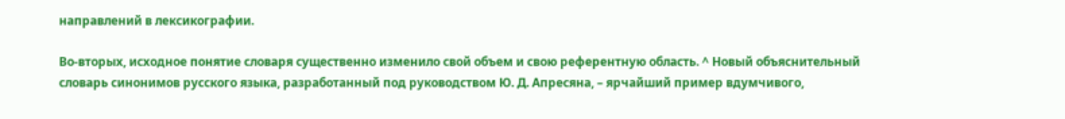направлений в лексикографии.

Во-вторых, исходное понятие словаря существенно изменило свой объем и свою референтную область. ^ Новый объяснительный словарь синонимов русского языка, разработанный под руководством Ю. Д. Апресяна, – ярчайший пример вдумчивого,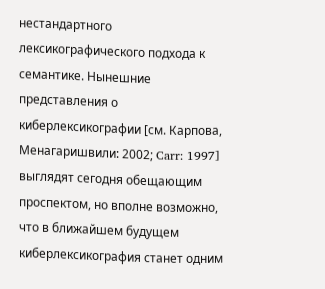нестандартного лексикографического подхода к семантике. Нынешние представления о киберлексикографии [см. Карпова, Менагаришвили: 2002; Carr: 1997] выглядят сегодня обещающим проспектом, но вполне возможно, что в ближайшем будущем киберлексикография станет одним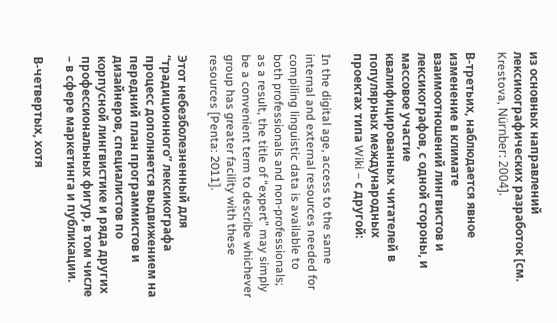из основных направлений лексикографических разработок [см. Krestova, Nürnber: 2004].

В-третьих, наблюдается явное изменение в климате взаимоотношений лингвистов и лексикографов, с одной стороны, и массовое участие квалифицированных читателей в популярных международныx проектax типа Wiki – с другой:

In the digital age, access to the same internal and external resources needed for compiling linguistic data is available to both professionals and non-professionals; as a result, the title of “expert” may simply be a convenient term to describe whichever group has greater facility with these resources [Penta: 2011].

Этот небезболезненный для “традиционного” лексикографа процесс дополняется выдвижением на передний план программистов и дизайнеров, специалистов по корпусной лингвистике и ряда других профессиональных фигур, в том числе – в сфере маркетинга и публикации.

В-четвертых, хотя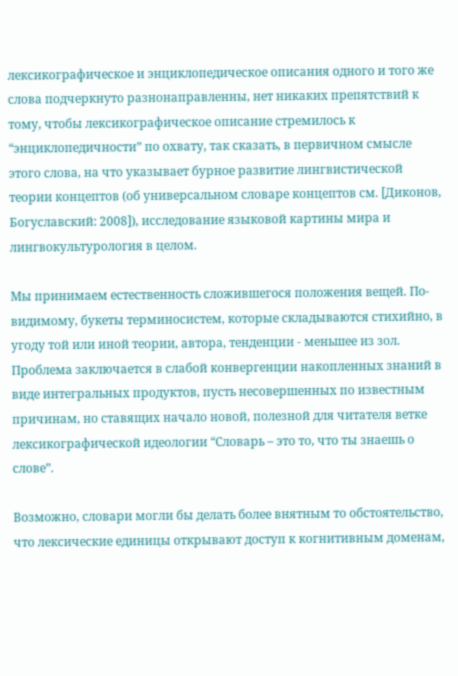лексикографическое и энциклопедическое описания одного и того же слова подчеркнуто разнонаправленны, нет никаких препятствий к тому, чтобы лексикографическое описание стремилось к “энциклопедичности” по охвату, так сказать, в первичном смысле этого слова, на что указывает бурное развитие лингвистической теории концептов (об универсальном словаре концептов см. [Диконов, Богуславский: 2008]), исследование языковой картины мира и лингвокультурология в целом.

Мы принимаем естественность сложившегося положения вещей. По-видимому, букеты терминосистем, которые складываются стихийно, в угоду той или иной теории, автора, тенденции - меньшее из зол. Проблема заключается в слабой конвергенции накопленных знаний в виде интегральных продуктов, пусть несовершенных по известным причинам, но ставящих начало новой, полезной для читателя ветке лексикографической идеологии “Словарь – это то, что ты знаешь о слове”.

Возможно, словари могли бы делать более внятным то обстоятельство, что лексические единицы открывают доступ к когнитивным доменам,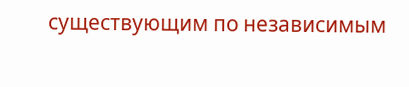существующим по независимым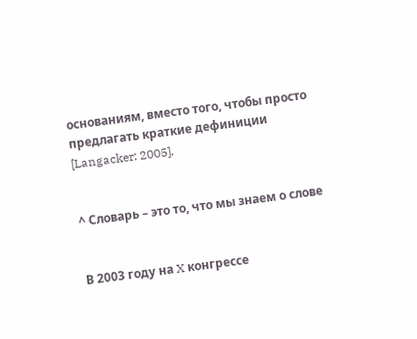основаниям, вместо того, чтобы просто предлагать краткие дефиниции [Langacker: 2005].


^ Словарь – это то, что мы знаем о слове


В 2003 году на X конгрессе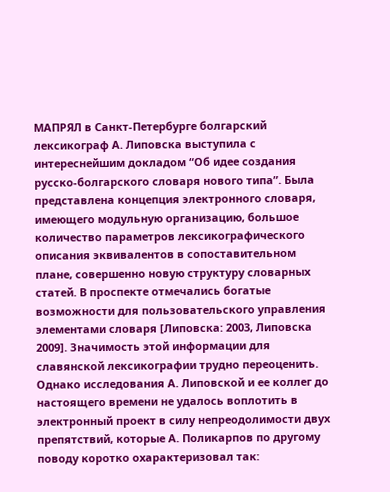МАПРЯЛ в Санкт-Петербурге болгарский лексикограф А. Липовска выступила с интереснейшим докладом “Об идее создания русско-болгарского словаря нового типа”. Была представлена концепция электронного словаря, имеющего модульную организацию, большое количество параметров лексикографического описания эквивалентов в сопоставительном плане, совершенно новую структуру словарных статей. В проспекте отмечались богатые возможности для пользовательского управления элементами словаря [Липовска: 2003, Липовска 2009]. Значимость этой информации для славянской лексикографии трудно переоценить. Однако исследования А. Липовской и ее коллег до настоящего времени не удалось воплотить в электронный проект в силу непреодолимости двух препятствий, которые А. Поликарпов по другому поводу коротко охарактеризовал так: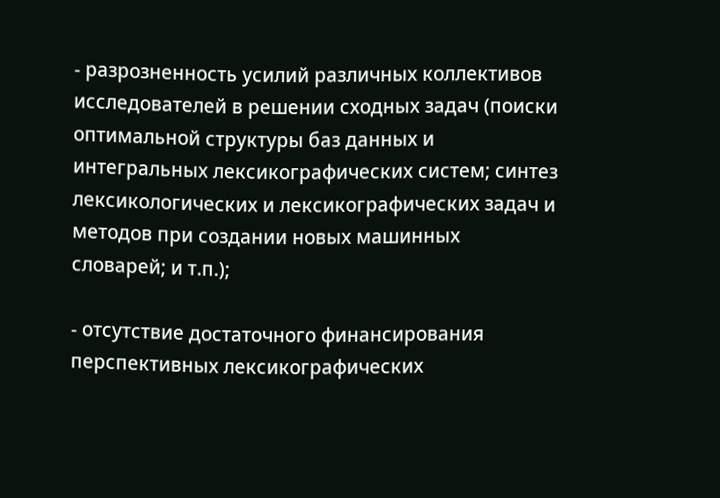- разрозненность усилий различных коллективов исследователей в решении сходных задач (поиски оптимальной структуры баз данных и интегральных лексикографических систем; синтез лексикологических и лексикографических задач и методов при создании новых машинных словарей; и т.п.);

- отсутствие достаточного финансирования перспективных лексикографических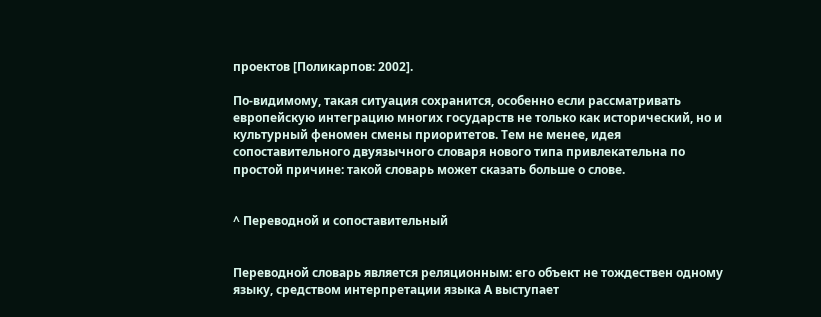проектов [Поликарпов: 2002].

По-видимому, такая ситуация сохранится, особенно если рассматривать европейскую интеграцию многих государств не только как исторический, но и культурный феномен смены приоритетов. Тем не менее, идея сопоставительного двуязычного словаря нового типа привлекательна по простой причине: такой словарь может сказать больше о слове.


^ Переводной и сопоставительный


Переводной словарь является реляционным: его объект не тождествен одному языку, средством интерпретации языка А выступает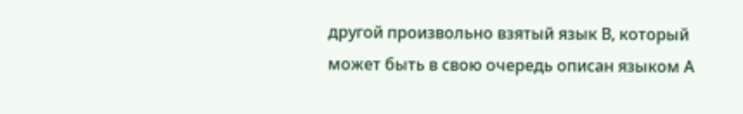другой произвольно взятый язык В, который может быть в свою очередь описан языком А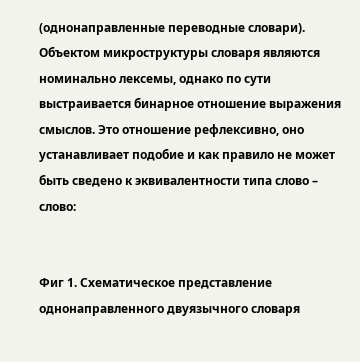(однонаправленные переводные словари). Объектом микроструктуры словаря являются номинально лексемы, однако по сути выстраивается бинарное отношение выражения смыслов. Это отношение рефлексивно, оно устанавливает подобие и как правило не может быть сведено к эквивалентности типа слово – слово:


Фиг 1. Схематическое представление однонаправленного двуязычного словаря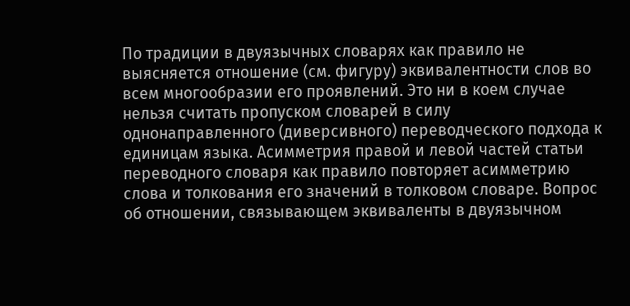По традиции в двуязычных словарях как правило не выясняется отношение (см. фигуру) эквивалентности слов во всем многообразии его проявлений. Это ни в коем случае нельзя считать пропуском словарей в силу однонаправленного (диверсивного) переводческого подхода к единицам языка. Асимметрия правой и левой частей статьи переводного словаря как правило повторяет асимметрию слова и толкования его значений в толковом словаре. Вопрос об отношении, связывающем эквиваленты в двуязычном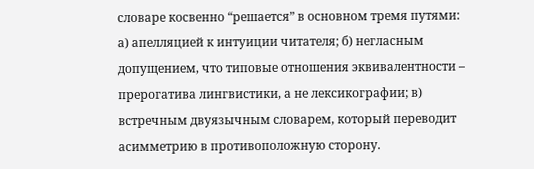словаре косвенно “решается” в основном тремя путями: а) апелляцией к интуиции читателя; б) негласным допущением, что типовые отношения эквивалентности – прерогатива лингвистики, а не лексикографии; в) встречным двуязычным словарем, который переводит асимметрию в противоположную сторону.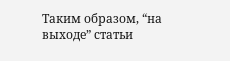Таким образом, “на выходе” статьи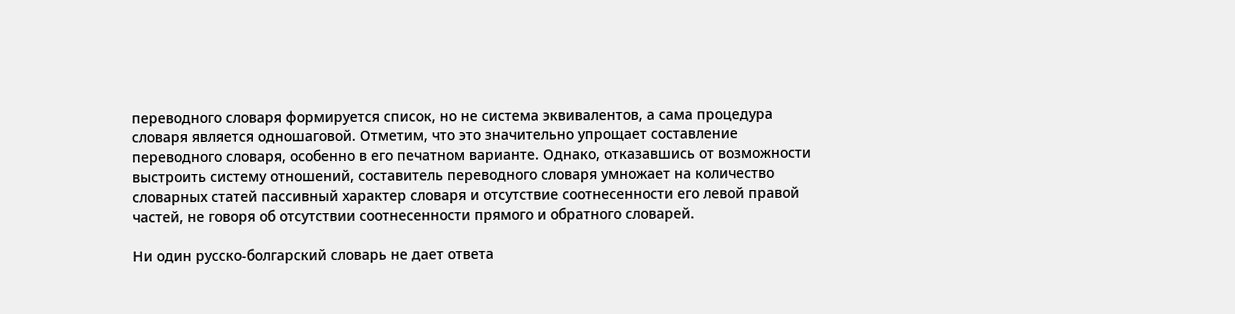переводного словаря формируется список, но не система эквивалентов, а сама процедура словаря является одношаговой. Отметим, что это значительно упрощает составление переводного словаря, особенно в его печатном варианте. Однако, отказавшись от возможности выстроить систему отношений, составитель переводного словаря умножает на количество словарных статей пассивный характер словаря и отсутствие соотнесенности его левой правой частей, не говоря об отсутствии соотнесенности прямого и обратного словарей.

Ни один русско-болгарский словарь не дает ответа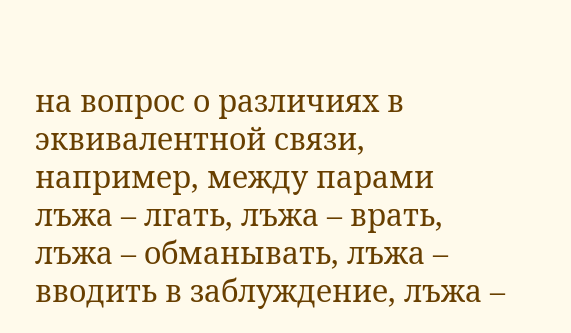на вопрос о различиях в эквивалентной связи, например, между парами лъжа – лгать, лъжа – врать, лъжа – обманывать, лъжа – вводить в заблуждение, лъжа –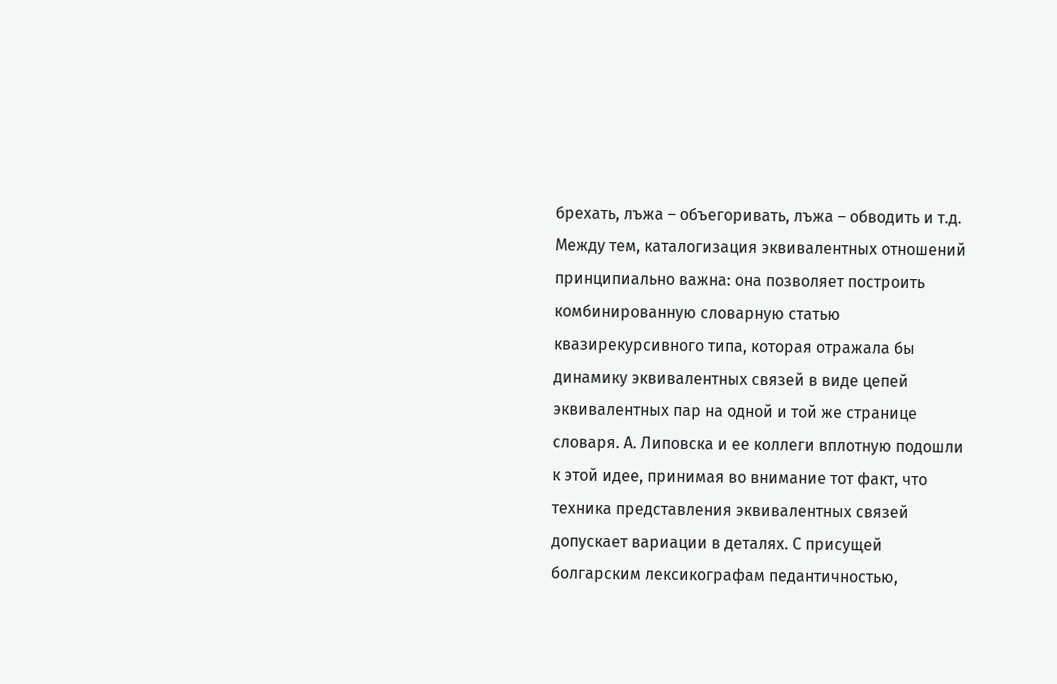брехать, лъжа – объегоривать, лъжа – обводить и т.д. Между тем, каталогизация эквивалентных отношений принципиально важна: она позволяет построить комбинированную словарную статью квазирекурсивного типа, которая отражала бы динамику эквивалентных связей в виде цепей эквивалентных пар на одной и той же странице словаря. А. Липовска и ее коллеги вплотную подошли к этой идее, принимая во внимание тот факт, что техника представления эквивалентных связей допускает вариации в деталях. С присущей болгарским лексикографам педантичностью,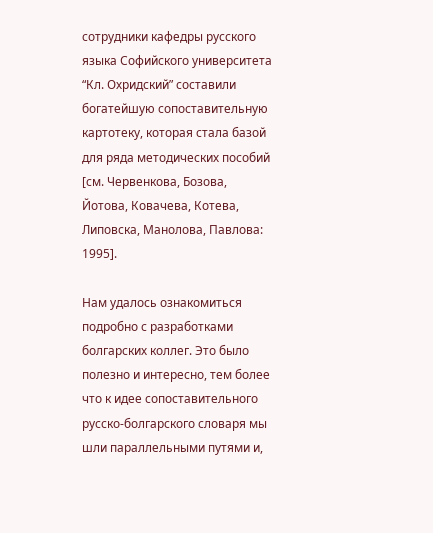сотрудники кафедры русского языка Софийского университета “Кл. Охридский” составили богатейшую сопоставительную картотеку, которая стала базой для ряда методических пособий [см. Червенкова, Бозова, Йотова, Ковачева, Котева, Липовска, Манолова, Павлова: 1995].

Нам удалось ознакомиться подробно с разработками болгарских коллег. Это было полезно и интересно, тем более что к идее сопоставительного русско-болгарского словаря мы шли параллельными путями и,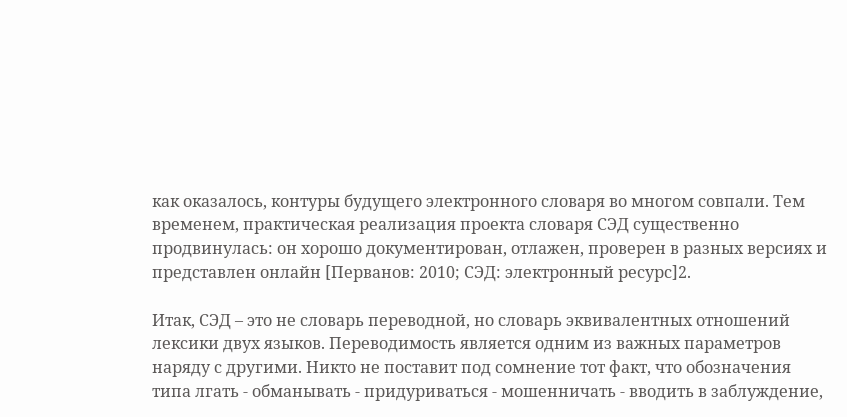как оказалось, контуры будущего электронного словаря во многом совпали. Тем временем, практическая реализация проекта словаря СЭД существенно продвинулась: он хорошо документирован, отлажен, проверен в разных версиях и представлен онлайн [Перванов: 2010; СЭД: электронный ресурс]2.

Итак, СЭД – это не словарь переводной, но словарь эквивалентных отношений лексики двух языков. Переводимость является одним из важных параметров наряду с другими. Никто не поставит под сомнение тот факт, что обозначения типа лгать - обманывать - придуриваться - мошенничать - вводить в заблуждение,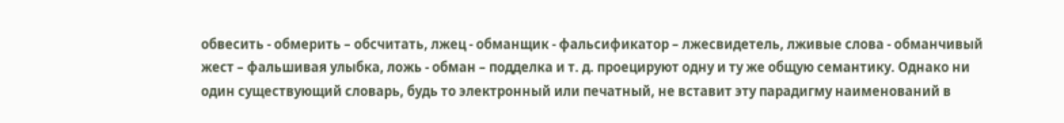обвесить - обмерить – обсчитать, лжец - обманщик - фальсификатор – лжесвидетель, лживые слова - обманчивый жест – фальшивая улыбка, ложь - обман – подделка и т. д. проецируют одну и ту же общую семантику. Однако ни один существующий словарь, будь то электронный или печатный, не вставит эту парадигму наименований в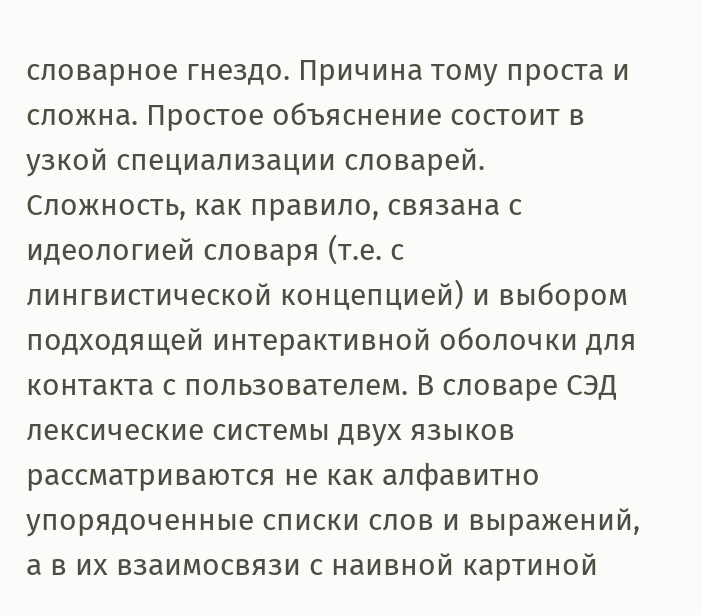словарное гнездо. Причина тому проста и сложна. Простое объяснение состоит в узкой специализации словарей. Сложность, как правило, связана с идеологией словаря (т.е. с лингвистической концепцией) и выбором подходящей интерактивной оболочки для контакта с пользователем. В словаре СЭД лексические системы двух языков рассматриваются не как алфавитно упорядоченные списки слов и выражений, а в их взаимосвязи с наивной картиной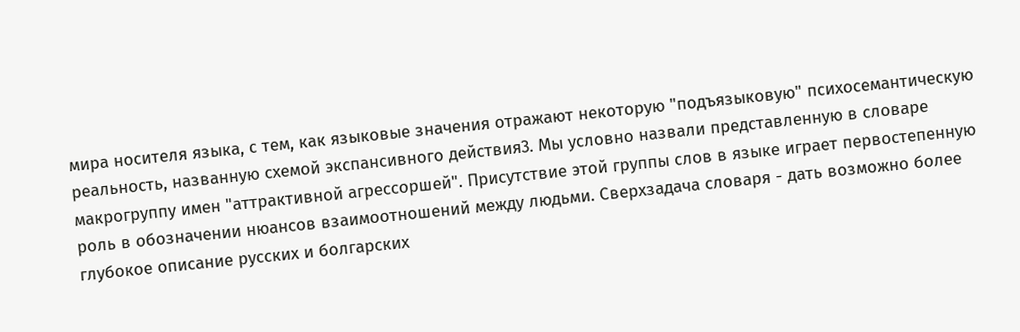мира носителя языка, с тем, как языковые значения отражают некоторую "подъязыковую" психосемантическую реальность, названную схемой экспансивного действия3. Мы условно назвали представленную в словаре макрогруппу имен "аттрактивной агрессоршей". Присутствие этой группы слов в языке играет первостепенную роль в обозначении нюансов взаимоотношений между людьми. Сверхзадача словаря - дать возможно более глубокое описание русских и болгарских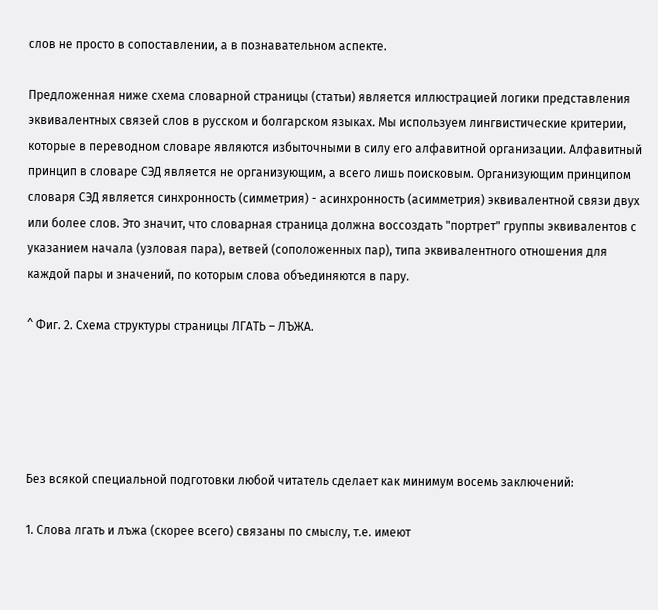слов не просто в сопоставлении, а в познавательном аспекте.

Предложенная ниже схема словарной страницы (статьи) является иллюстрацией логики представления эквивалентных связей слов в русском и болгарском языках. Мы используем лингвистические критерии, которые в переводном словаре являются избыточными в силу его алфавитной организации. Алфавитный принцип в словаре СЭД является не организующим, а всего лишь поисковым. Организующим принципом словаря СЭД является синхронность (симметрия) - асинхронность (асимметрия) эквивалентной связи двух или более слов. Это значит, что словарная страница должна воссоздать "портрет" группы эквивалентов с указанием начала (узловая пара), ветвей (соположенных пар), типа эквивалентного отношения для каждой пары и значений, по которым слова объединяются в пару.

^ Фиг. 2. Схема структуры страницы ЛГАТЬ – ЛЪЖА.





Без всякой специальной подготовки любой читатель сделает как минимум восемь заключений:

1. Слова лгать и лъжа (скорее всего) связаны по смыслу, т.е. имеют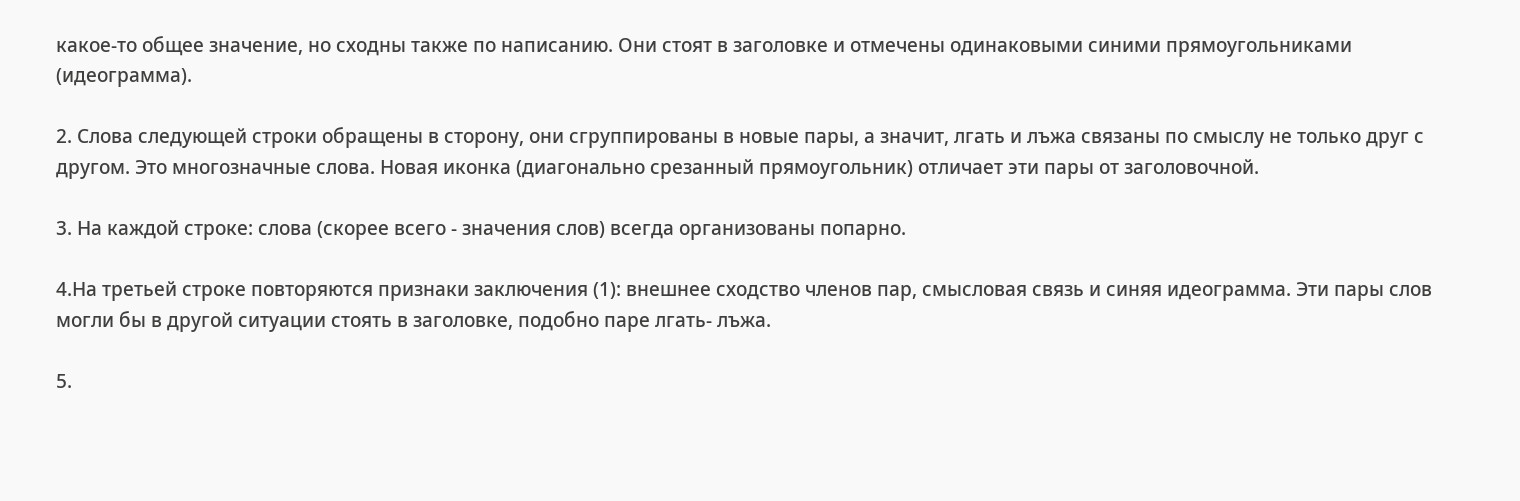какое-то общее значение, но сходны также по написанию. Они стоят в заголовке и отмечены одинаковыми синими прямоугольниками (идеограмма).

2. Слова следующей строки обращены в сторону, они сгруппированы в новые пары, а значит, лгать и лъжа связаны по смыслу не только друг с другом. Это многозначные слова. Новая иконка (диагонально срезанный прямоугольник) отличает эти пары от заголовочной.

3. На каждой строке: слова (скорее всего - значения слов) всегда организованы попарно.

4.На третьей строке повторяются признаки заключения (1): внешнее сходство членов пар, смысловая связь и синяя идеограмма. Эти пары слов могли бы в другой ситуации стоять в заголовке, подобно паре лгать- лъжа.

5.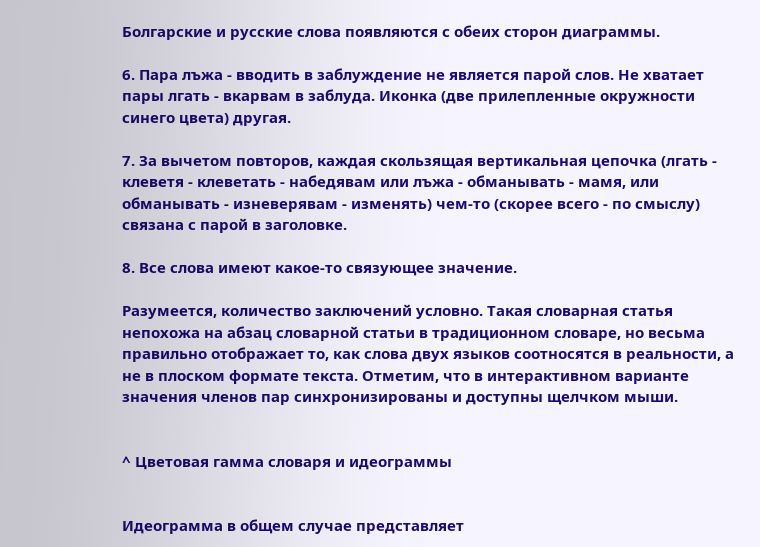Болгарские и русские слова появляются с обеих сторон диаграммы.

6. Пара лъжа - вводить в заблуждение не является парой слов. Не хватает пары лгать - вкарвам в заблуда. Иконка (две прилепленные окружности синего цвета) другая.

7. За вычетом повторов, каждая скользящая вертикальная цепочка (лгать - клеветя - клеветать - набедявам или лъжа - обманывать - мамя, или обманывать - изневерявам - изменять) чем-то (скорее всего - по смыслу) связана с парой в заголовке.

8. Все слова имеют какое-то связующее значение.

Разумеется, количество заключений условно. Такая словарная статья непохожа на абзац словарной статьи в традиционном словаре, но весьма правильно отображает то, как слова двух языков соотносятся в реальности, а не в плоском формате текста. Отметим, что в интерактивном варианте значения членов пар синхронизированы и доступны щелчком мыши.


^ Цветовая гамма словаря и идеограммы


Идеограмма в общем случае представляет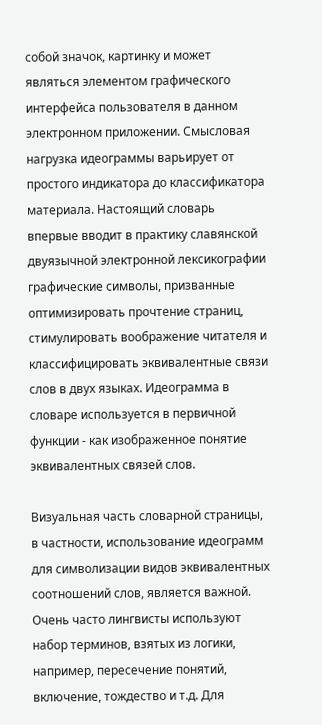собой значок, картинку и может являться элементом графического интерфейса пользователя в данном электронном приложении. Смысловая нагрузка идеограммы варьирует от простого индикатора до классификатора материала. Настоящий словарь впервые вводит в практику славянской двуязычной электронной лексикографии графические символы, призванные оптимизировать прочтение страниц, стимулировать воображение читателя и классифицировать эквивалентные связи слов в двух языках. Идеограмма в словаре используется в первичной функции - как изображенное понятие эквивалентных связей слов.

Визуальная часть словарной страницы, в частности, использование идеограмм для символизации видов эквивалентных соотношений слов, является важной. Очень часто лингвисты используют набор терминов, взятых из логики, например, пересечение понятий, включение, тождество и т.д. Для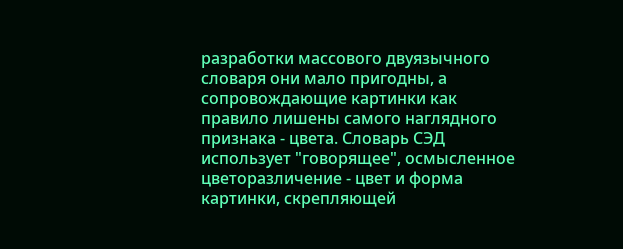разработки массового двуязычного словаря они мало пригодны, а сопровождающие картинки как правило лишены самого наглядного признака - цвета. Словарь СЭД использует "говорящее", осмысленное цветоразличение - цвет и форма картинки, скрепляющей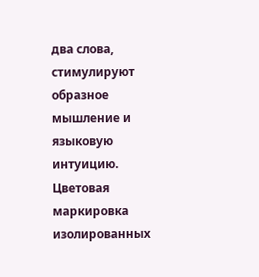два слова, стимулируют образное мышление и языковую интуицию. Цветовая маркировка изолированных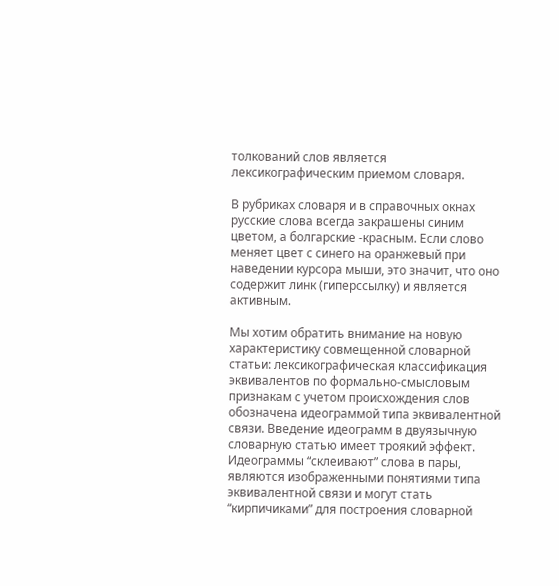толкований слов является лексикографическим приемом словаря.

В рубриках словаря и в справочных окнах русские слова всегда закрашены синим цветом, а болгарские -красным. Если слово меняет цвет с синего на оранжевый при наведении курсора мыши, это значит, что оно содержит линк (гиперссылку) и является активным.

Мы хотим обратить внимание на новую характеристику совмещенной словарной статьи: лексикографическая классификация эквивалентов по формально-смысловым признакам с учетом происхождения слов обозначена идеограммой типа эквивалентной связи. Введение идеограмм в двуязычную словарную статью имеет троякий эффект. Идеограммы “склеивают” слова в пары, являются изображенными понятиями типа эквивалентной связи и могут стать “кирпичиками” для построения словарной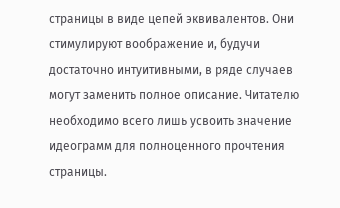страницы в виде цепей эквивалентов. Они стимулируют воображение и, будучи достаточно интуитивными, в ряде случаев могут заменить полное описание. Читателю необходимо всего лишь усвоить значение идеограмм для полноценного прочтения страницы.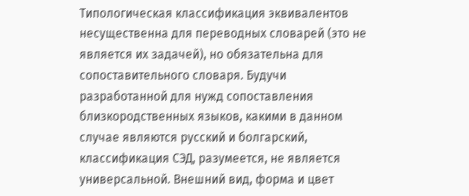Типологическая классификация эквивалентов несущественна для переводных словарей (это не является их задачей), но обязательна для сопоставительного словаря. Будучи разработанной для нужд сопоставления близкородственных языков, какими в данном случае являются русский и болгарский, классификация СЭД, разумеется, не является универсальной. Внешний вид, форма и цвет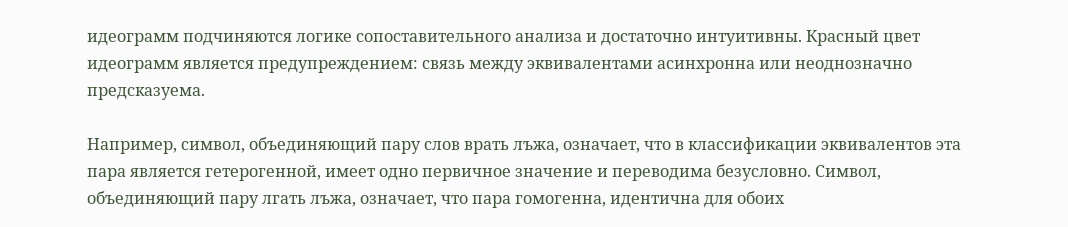идеограмм подчиняются логике сопоставительного анализа и достаточно интуитивны. Красный цвет идеограмм является предупреждением: связь между эквивалентами асинхронна или неоднозначно предсказуема.

Например, символ, объединяющий пару слов врать лъжа, означает, что в классификации эквивалентов эта пара является гетерогенной, имеет одно первичное значение и переводима безусловно. Символ, объединяющий пару лгать лъжа, означает, что пара гомогенна, идентична для обоих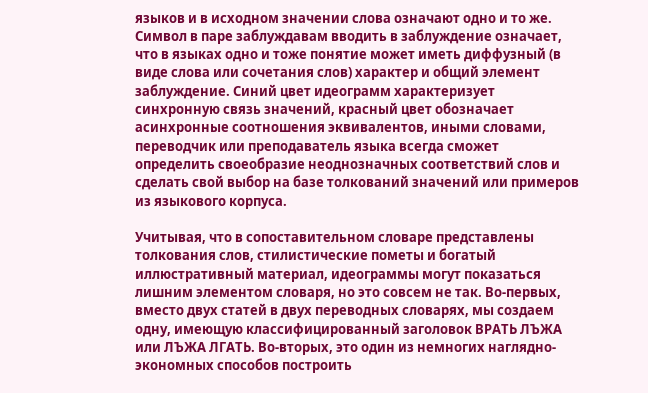языков и в исходном значении слова означают одно и то же. Символ в паре заблуждавам вводить в заблуждение означает, что в языках одно и тоже понятие может иметь диффузный (в виде слова или сочетания слов) характер и общий элемент заблуждение. Синий цвет идеограмм характеризует синхронную связь значений, красный цвет обозначает асинхронные соотношения эквивалентов, иными словами, переводчик или преподаватель языка всегда сможет определить своеобразие неоднозначных соответствий слов и сделать свой выбор на базе толкований значений или примеров из языкового корпуса.

Учитывая, что в сопоставительном словаре представлены толкования слов, стилистические пометы и богатый иллюстративный материал, идеограммы могут показаться лишним элементом словаря, но это совсем не так. Во-первых, вместо двух статей в двух переводных словарях, мы создаем одну, имеющую классифицированный заголовок ВРАТЬ ЛЪЖА или ЛЪЖА ЛГАТЬ. Во-вторых, это один из немногих наглядно-экономных способов построить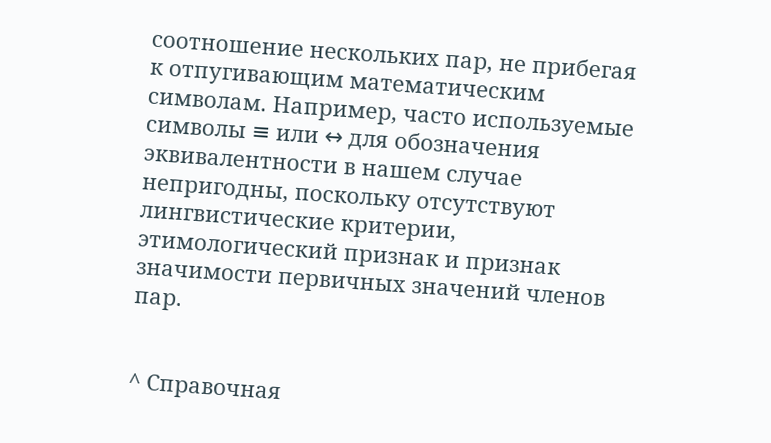соотношение нескольких пар, не прибегая к отпугивающим математическим символам. Например, часто используемые символы ≡ или ↔ для обозначения эквивалентности в нашем случае непригодны, поскольку отсутствуют лингвистические критерии, этимологический признак и признак значимости первичных значений членов пар.


^ Справочная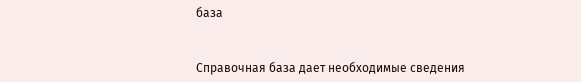база


Справочная база дает необходимые сведения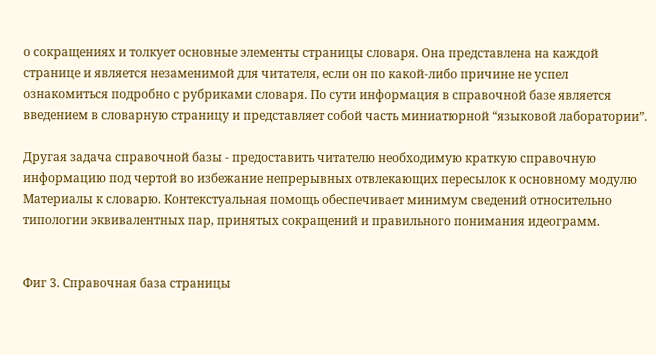о сокращениях и толкует основные элементы страницы словаря. Она представлена на каждой странице и является незаменимой для читателя, если он по какой-либо причине не успел ознакомиться подробно с рубриками словаря. По сути информация в справочной базе является введением в словарную страницу и представляет собой часть миниатюрной “языковой лаборатории”.

Другая задача справочной базы - предоставить читателю необходимую краткую справочную информацию под чертой во избежание непрерывных отвлекающих пересылок к основному модулю Материалы к словарю. Контекстуальная помощь обеспечивает минимум сведений относительно типологии эквивалентных пар, принятых сокращений и правильного понимания идеограмм.


Фиг 3. Справочная база страницы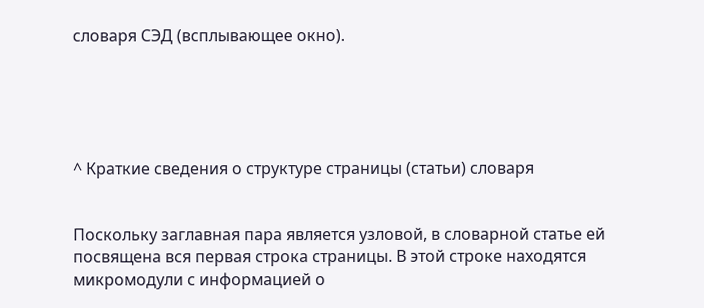словаря СЭД (всплывающее окно).





^ Краткие сведения о структуре страницы (статьи) словаря


Поскольку заглавная пара является узловой, в словарной статье ей посвящена вся первая строка страницы. В этой строке находятся микромодули с информацией о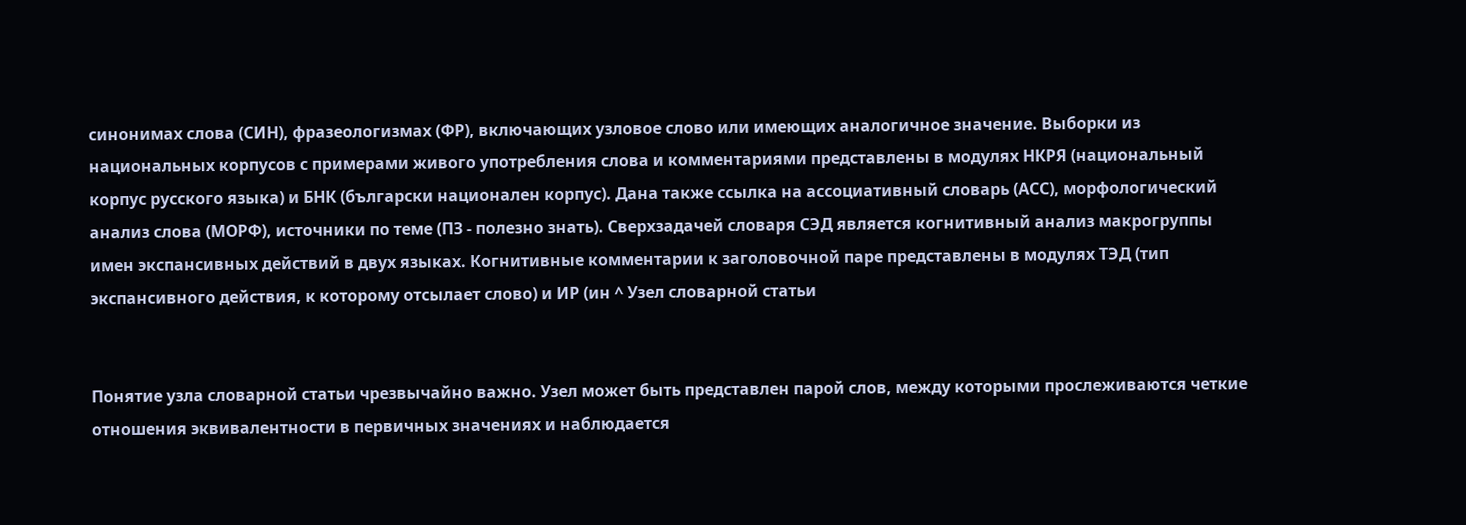синонимах слова (СИН), фразеологизмах (ФР), включающих узловое слово или имеющих аналогичное значение. Выборки из национальных корпусов с примерами живого употребления слова и комментариями представлены в модулях НКРЯ (национальный корпус русского языка) и БНК (български национален корпус). Дана также ссылка на ассоциативный словарь (АСС), морфологический анализ слова (МОРФ), источники по теме (ПЗ - полезно знать). Сверхзадачей словаря СЭД является когнитивный анализ макрогруппы имен экспансивных действий в двух языках. Когнитивные комментарии к заголовочной паре представлены в модулях ТЭД (тип экспансивного действия, к которому отсылает слово) и ИР (ин ^ Узел словарной статьи


Понятие узла словарной статьи чрезвычайно важно. Узел может быть представлен парой слов, между которыми прослеживаются четкие отношения эквивалентности в первичных значениях и наблюдается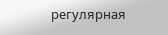регулярная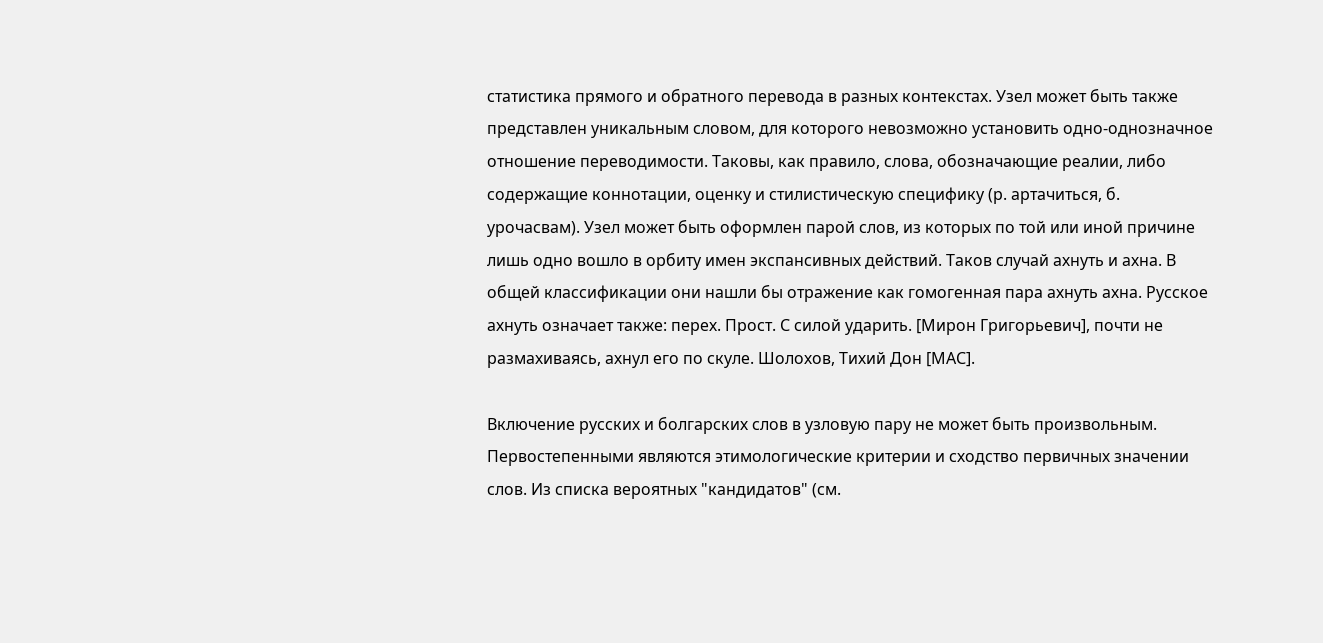статистика прямого и обратного перевода в разных контекстах. Узел может быть также представлен уникальным словом, для которого невозможно установить одно-однозначное отношение переводимости. Таковы, как правило, слова, обозначающие реалии, либо содержащие коннотации, оценку и стилистическую специфику (р. артачиться, б. урочасвам). Узел может быть оформлен парой слов, из которых по той или иной причине лишь одно вошло в орбиту имен экспансивных действий. Таков случай ахнуть и ахна. В общей классификации они нашли бы отражение как гомогенная пара ахнуть ахна. Русское ахнуть означает также: перех. Прост. С силой ударить. [Мирон Григорьевич], почти не размахиваясь, ахнул его по скуле. Шолохов, Тихий Дон [МАС].

Включение русских и болгарских слов в узловую пару не может быть произвольным. Первостепенными являются этимологические критерии и сходство первичных значении слов. Из списка вероятных "кандидатов" (см.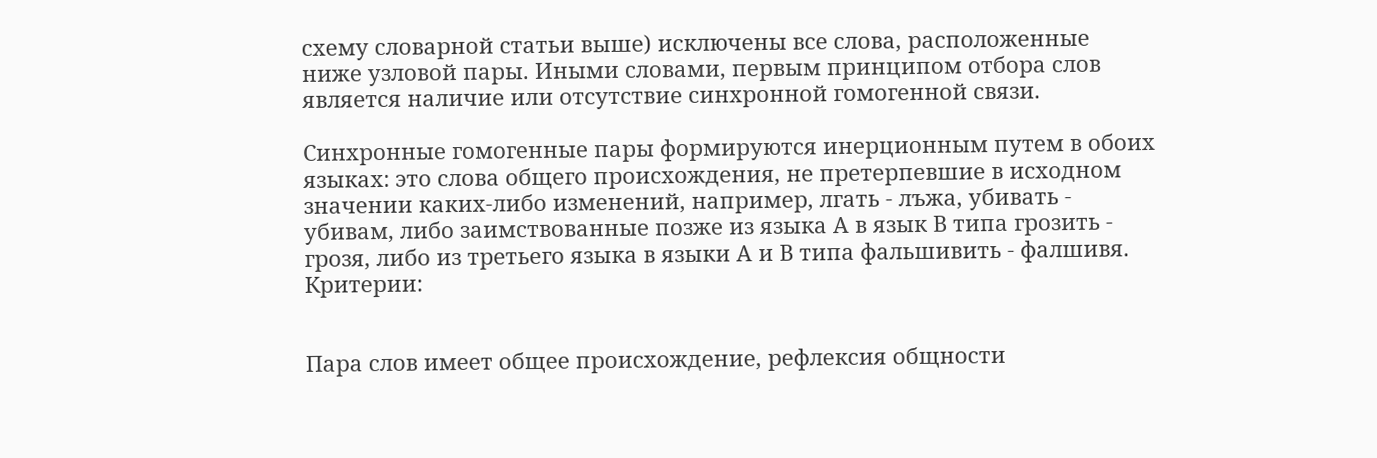схему словарной статьи выше) исключены все слова, расположенные ниже узловой пары. Иными словами, первым принципом отбора слов является наличие или отсутствие синхронной гомогенной связи.

Синхронные гомогенные пары формируются инерционным путем в обоих языках: это слова общего происхождения, не претерпевшие в исходном значении каких-либо изменений, например, лгать - лъжа, убивать - убивам, либо заимствованные позже из языка А в язык В типа грозить - грозя, либо из третьего языка в языки А и В типа фальшивить - фалшивя. Критерии:


Пара слов имеет общее происхождение, рефлексия общности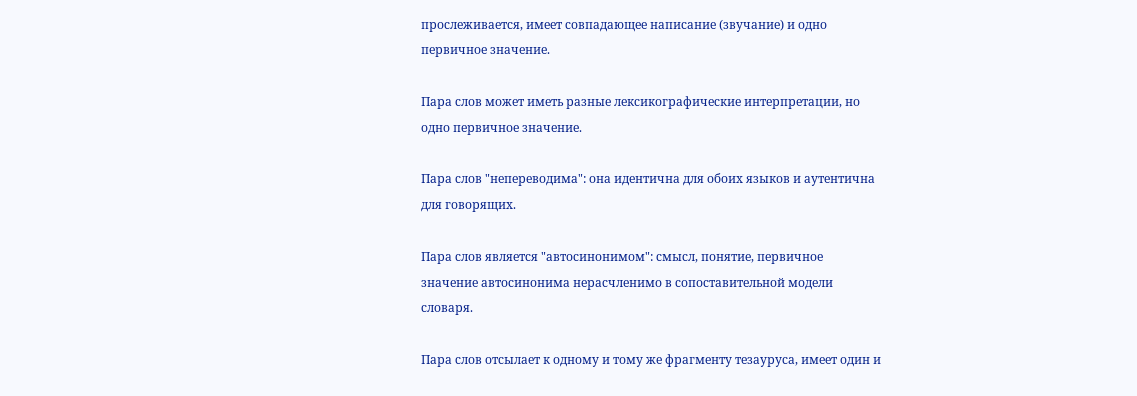прослеживается, имеет совпадающее написание (звучание) и одно первичное значение.

Пара слов может иметь разные лексикографические интерпретации, но одно первичное значение.

Пара слов "непереводима": она идентична для обоих языков и аутентична для говорящих.

Пара слов является "автосинонимом": смысл, понятие, первичное  значение автосинонима нерасчленимо в сопоставительной модели словаря.

Пара слов отсылает к одному и тому же фрагменту тезауруса, имеет один и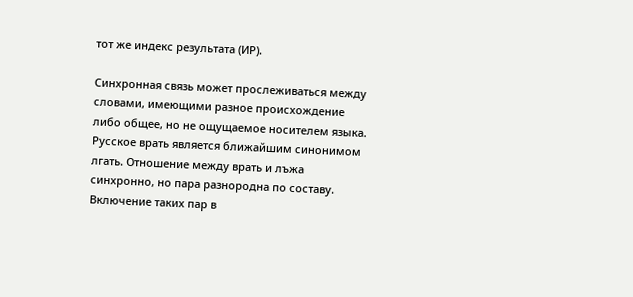тот же индекс результата (ИР).

Синхронная связь может прослеживаться между словами, имеющими разное происхождение либо общее, но не ощущаемое носителем языка. Русское врать является ближайшим синонимом лгать. Отношение между врать и лъжа синхронно, но пара разнородна по составу. Включение таких пар в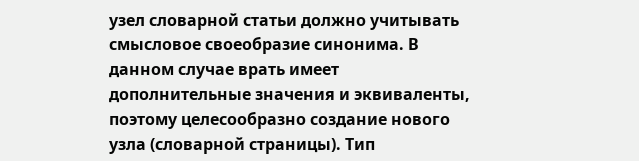узел словарной статьи должно учитывать смысловое своеобразие синонима. В данном случае врать имеет дополнительные значения и эквиваленты, поэтому целесообразно создание нового узла (словарной страницы). Тип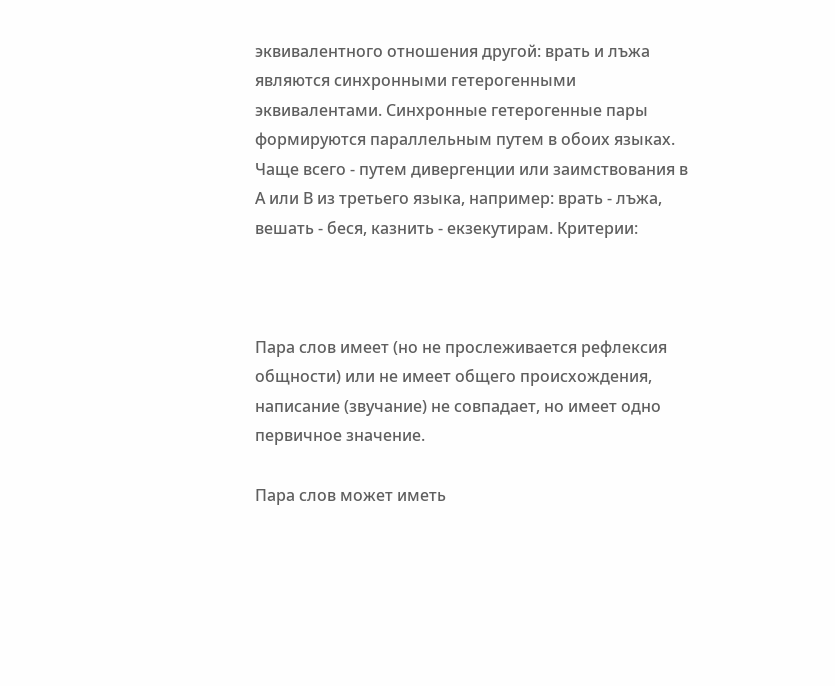эквивалентного отношения другой: врать и лъжа являются синхронными гетерогенными эквивалентами. Синхронные гетерогенные пары формируются параллельным путем в обоих языках. Чаще всего - путем дивергенции или заимствования в А или В из третьего языка, например: врать - лъжа, вешать - беся, казнить - екзекутирам. Критерии:



Пара слов имеет (но не прослеживается рефлексия общности) или не имеет общего происхождения, написание (звучание) не совпадает, но имеет одно первичное значение.

Пара слов может иметь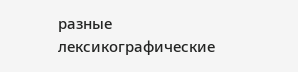разные лексикографические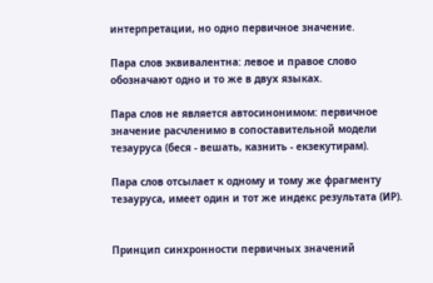интерпретации, но одно первичное значение.

Пара слов эквивалентна: левое и правое слово обозначают одно и то же в двух языках.

Пара слов не является автосинонимом: первичное значение расчленимо в сопоставительной модели тезауруса (беся - вешать, казнить - екзекутирам).

Пара слов отсылает к одному и тому же фрагменту тезауруса, имеет один и тот же индекс результата (ИР).


Принцип синхронности первичных значений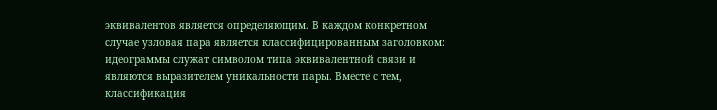эквивалентов является определяющим. В каждом конкретном случае узловая пара является классифицированным заголовком: идеограммы служат символом типа эквивалентной связи и являются выразителем уникальности пары. Вместе с тем, классификация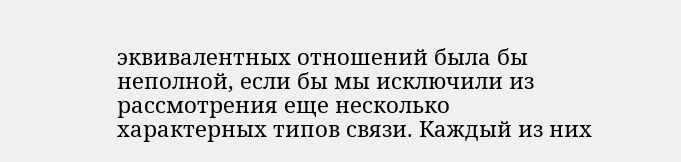эквивалентных отношений была бы неполной, если бы мы исключили из рассмотрения еще несколько характерных типов связи. Каждый из них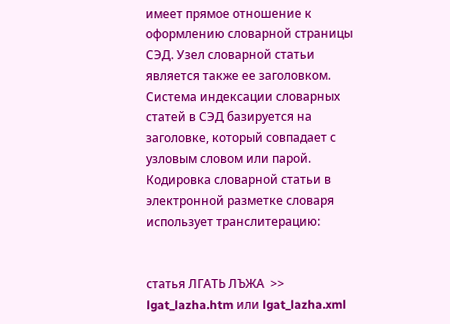имеет прямое отношение к оформлению словарной страницы СЭД. Узел словарной статьи является также ее заголовком. Система индексации словарных статей в СЭД базируется на заголовке, который совпадает с узловым словом или парой. Кодировка словарной статьи в электронной разметке словаря использует транслитерацию:


статья ЛГАТЬ ЛЪЖА  >> lgat_lazha.htm или lgat_lazha.xml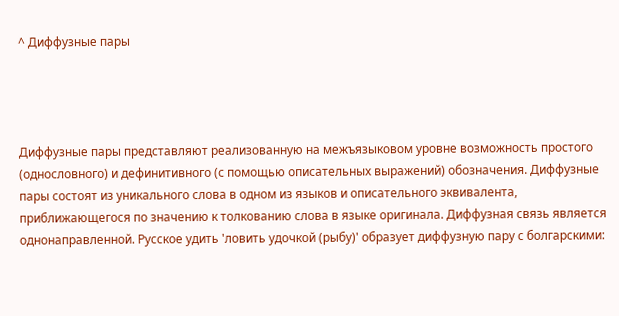^ Диффузные пары




Диффузные пары представляют реализованную на межъязыковом уровне возможность простого (однословного) и дефинитивного (с помощью описательных выражений) обозначения. Диффузные пары состоят из уникального слова в одном из языков и описательного эквивалента, приближающегося по значению к толкованию слова в языке оригинала. Диффузная связь является однонаправленной. Русское удить 'ловить удочкой (рыбу)' образует диффузную пару с болгарскими: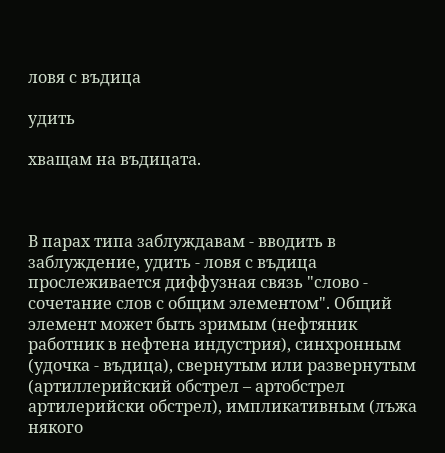ловя с въдица

удить

хващам на въдицата.



В парах типа заблуждавам - вводить в заблуждение, удить - ловя с въдица прослеживается диффузная связь "слово - сочетание слов с общим элементом". Общий элемент может быть зримым (нефтяник работник в нефтена индустрия), синхронным (удочка - въдица), свернутым или развернутым (артиллерийский обстрел – артобстрел артилерийски обстрел), импликативным (лъжа някого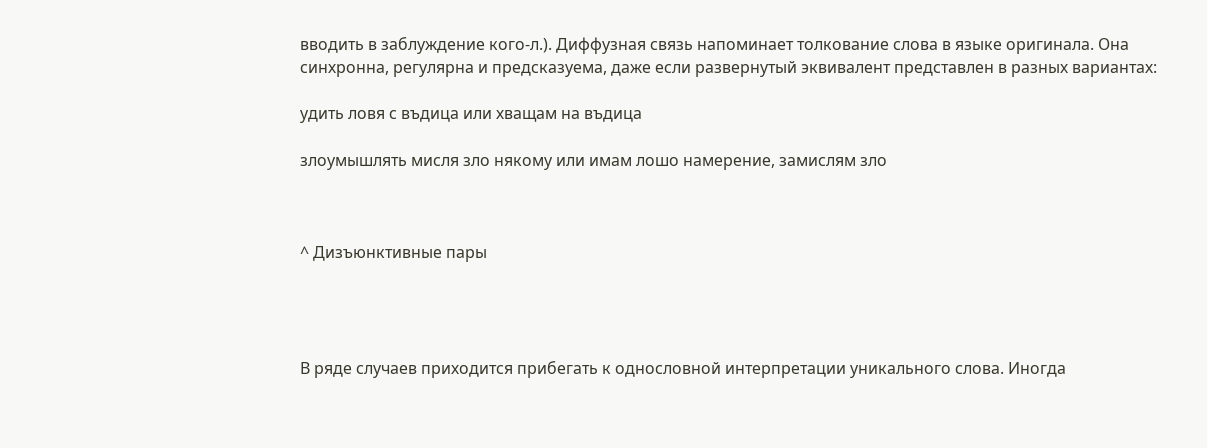вводить в заблуждение кого-л.). Диффузная связь напоминает толкование слова в языке оригинала. Она синхронна, регулярна и предсказуема, даже если развернутый эквивалент представлен в разных вариантах:

удить ловя с въдица или хващам на въдица

злоумышлять мисля зло някому или имам лошо намерение, замислям зло



^ Дизъюнктивные пары




В ряде случаев приходится прибегать к однословной интерпретации уникального слова. Иногда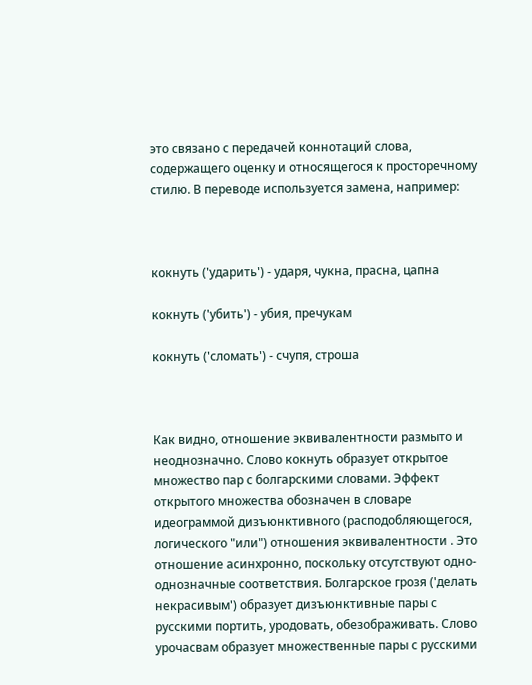это связано с передачей коннотаций слова, содержащего оценку и относящегося к просторечному стилю. В переводе используется замена, например:



кокнуть ('ударить') - ударя, чукна, прасна, цапна

кокнуть ('убить') - убия, пречукам

кокнуть ('сломать') - счупя, строша



Как видно, отношение эквивалентности размыто и неоднозначно. Слово кокнуть образует открытое множество пар с болгарскими словами. Эффект открытого множества обозначен в словаре идеограммой дизъюнктивного (расподобляющегося, логического "или") отношения эквивалентности . Это отношение асинхронно, поскольку отсутствуют одно-однозначные соответствия. Болгарское грозя ('делать некрасивым') образует дизъюнктивные пары с русскими портить, уродовать, обезображивать. Слово урочасвам образует множественные пары с русскими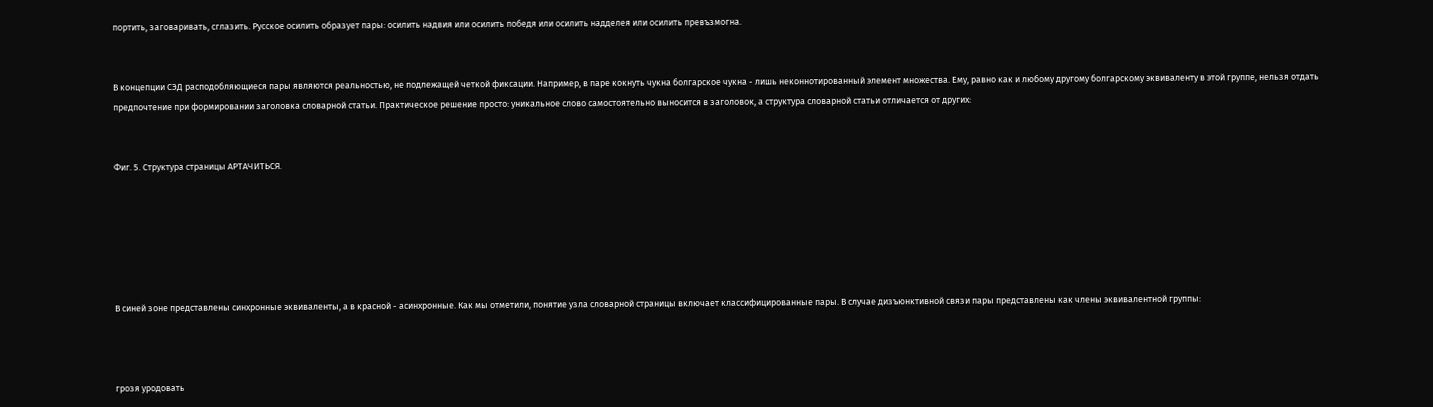портить, заговаривать, сглазить. Русское осилить образует пары: oсилить надвия или осилить победя или осилить надделея или осилить превъзмогна.


В концепции СЭД расподобляющиеся пары являются реальностью, не подлежащей четкой фиксации. Например, в паре кокнуть чукна болгарское чукна - лишь неконнотированный элемент множества. Ему, равно как и любому другому болгарскому эквиваленту в этой группе, нельзя отдать предпочтение при формировании заголовка словарной статьи. Практическое решение просто: уникальное слово самостоятельно выносится в заголовок, а структура словарной статьи отличается от других:


Фиг. 5. Структура страницы АРТАЧИТЬСЯ.






В синей зоне представлены синхронные эквиваленты, а в красной - асинхронные. Как мы отметили, понятие узла словарной страницы включает классифицированные пары. В случае дизъюнктивной связи пары представлены как члены эквивалентной группы:



грозя уродовать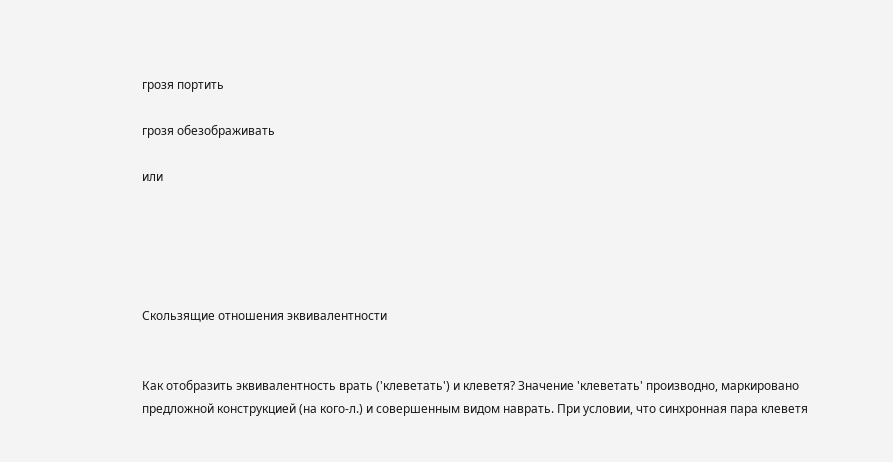грозя портить

грозя обезображивать

или





Скользящие отношения эквивалентности


Как отобразить эквивалентность врать ('клеветать') и клеветя? Значение 'клеветать' производно, маркировано предложной конструкцией (на кого-л.) и совершенным видом наврать. При условии, что синхронная пара клеветя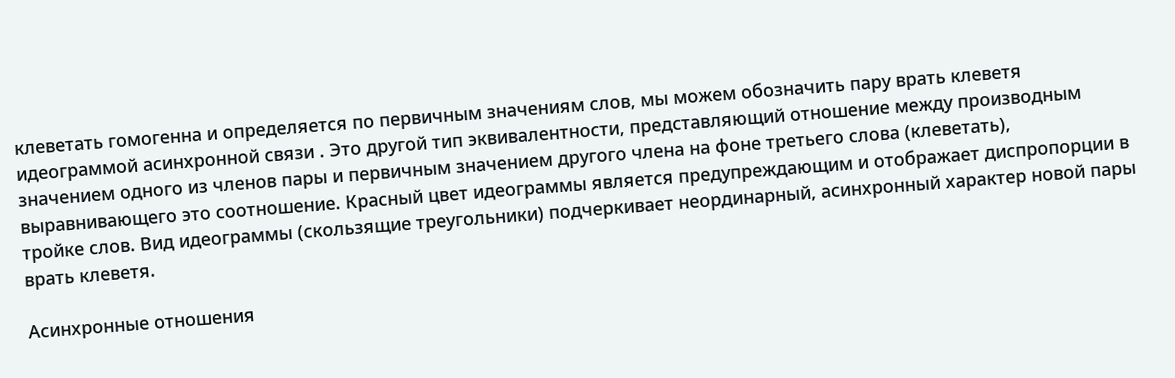клеветать гомогенна и определяется по первичным значениям слов, мы можем обозначить пару врать клеветя идеограммой асинхронной связи . Это другой тип эквивалентности, представляющий отношение между производным значением одного из членов пары и первичным значением другого члена на фоне третьего слова (клеветать), выравнивающего это соотношение. Красный цвет идеограммы является предупреждающим и отображает диспропорции в тройке слов. Вид идеограммы (скользящие треугольники) подчеркивает неординарный, асинхронный характер новой пары врать клеветя.

Асинхронные отношения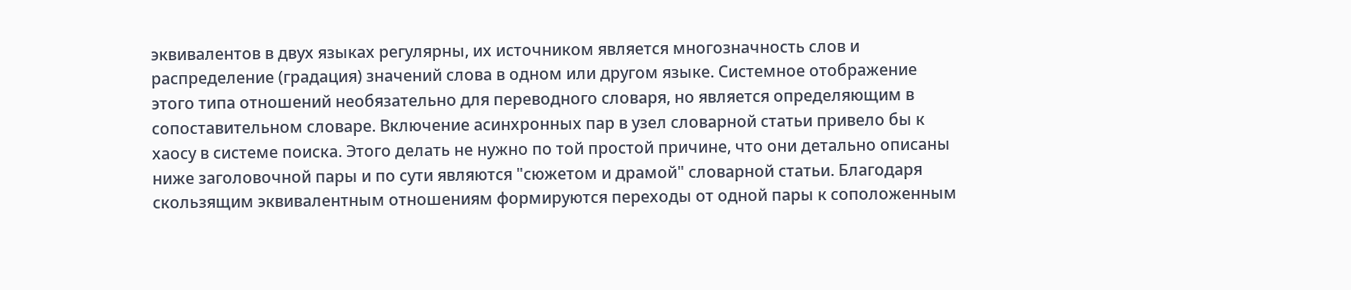эквивалентов в двух языках регулярны, их источником является многозначность слов и распределение (градация) значений слова в одном или другом языке. Системное отображение этого типа отношений необязательно для переводного словаря, но является определяющим в сопоставительном словаре. Включение асинхронных пар в узел словарной статьи привело бы к хаосу в системе поиска. Этого делать не нужно по той простой причине, что они детально описаны ниже заголовочной пары и по сути являются "сюжетом и драмой" словарной статьи. Благодаря скользящим эквивалентным отношениям формируются переходы от одной пары к соположенным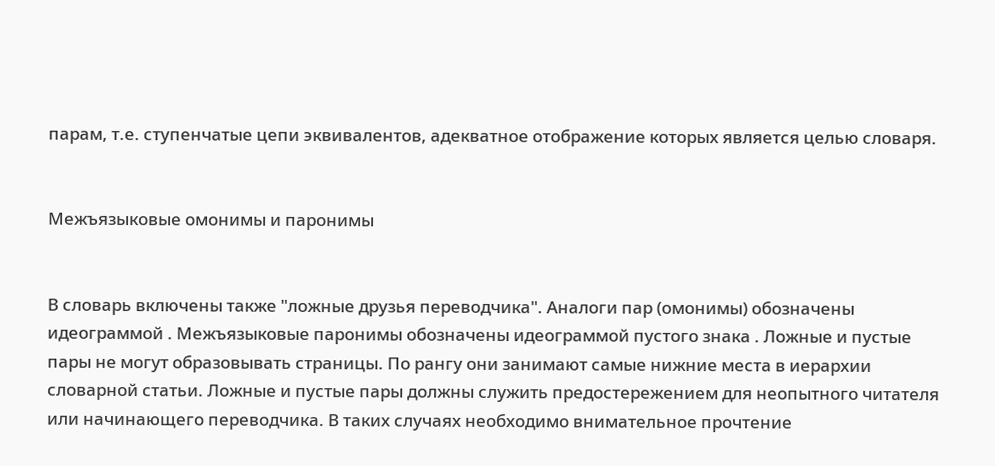парам, т.е. ступенчатые цепи эквивалентов, адекватное отображение которых является целью словаря.


Межъязыковые омонимы и паронимы


В словарь включены также "ложные друзья переводчика". Аналоги пар (омонимы) обозначены идеограммой . Межъязыковые паронимы обозначены идеограммой пустого знака . Ложные и пустые пары не могут образовывать страницы. По рангу они занимают самые нижние места в иерархии словарной статьи. Ложные и пустые пары должны служить предостережением для неопытного читателя или начинающего переводчика. В таких случаях необходимо внимательное прочтение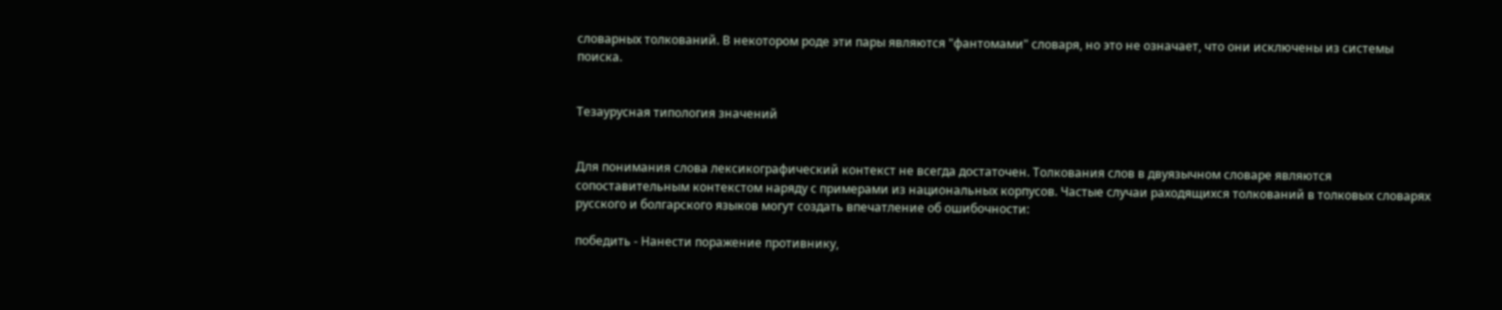словарных толкований. В некотором роде эти пары являются "фантомами" словаря, но это не означает, что они исключены из системы поиска.


Тезаурусная типология значений


Для понимания слова лексикографический контекст не всегда достаточен. Толкования слов в двуязычном словаре являются сопоставительным контекстом наряду с примерами из национальных корпусов. Частые случаи раходящихся толкований в толковых словарях русского и болгарского языков могут создать впечатление об ошибочности:

победить - Нанести поражение противнику,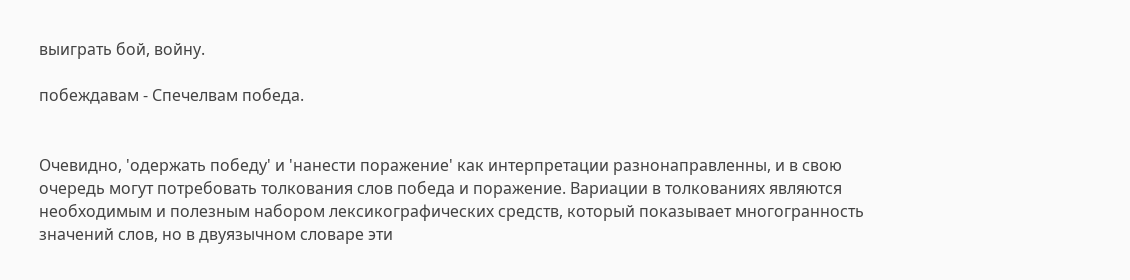выиграть бой, войну.

побеждавам - Спечелвам победа.


Очевидно, 'одержать победу' и 'нанести поражение' как интерпретации разнонаправленны, и в свою очередь могут потребовать толкования слов победа и поражение. Вариации в толкованиях являются необходимым и полезным набором лексикографических средств, который показывает многогранность значений слов, но в двуязычном словаре эти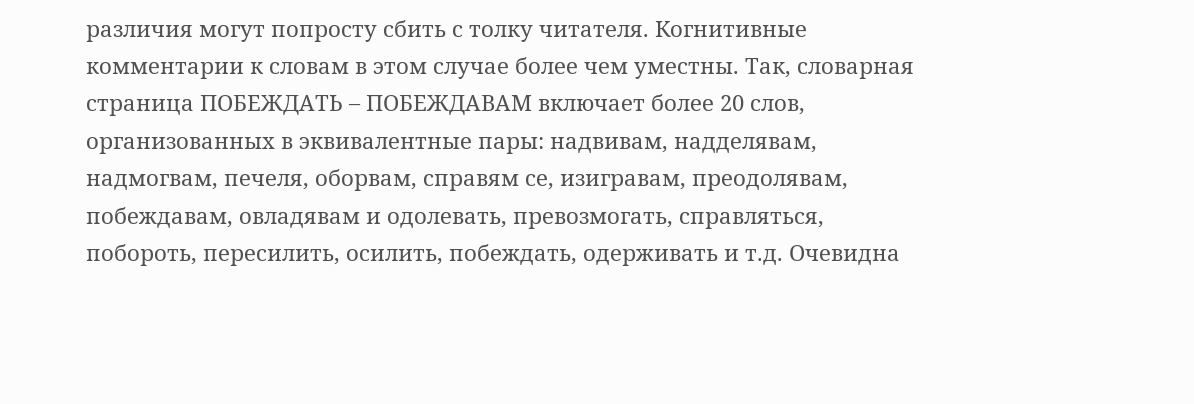различия могут попросту сбить с толку читателя. Когнитивные комментарии к словам в этом случае более чем уместны. Так, словарная страница ПОБЕЖДАТЬ – ПОБЕЖДАВАМ включает более 20 слов, организованных в эквивалентные пары: надвивам, надделявам, надмогвам, печеля, оборвам, справям се, изигравам, преодолявам, побеждавам, овладявам и одолевать, превозмогать, справляться, побороть, пересилить, осилить, побеждать, одерживать и т.д. Очевидна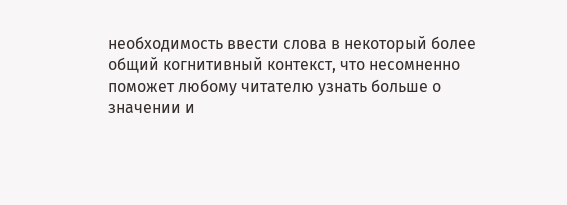необходимость ввести слова в некоторый более общий когнитивный контекст, что несомненно поможет любому читателю узнать больше о значении и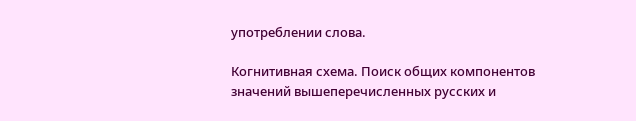употреблении слова.

Когнитивная схема. Поиск общих компонентов значений вышеперечисленных русских и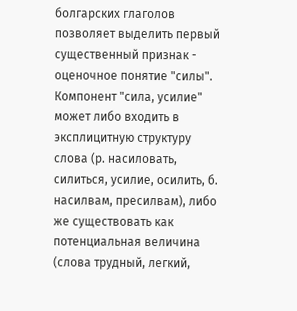болгарских глаголов позволяет выделить первый существенный признак - оценочное понятие "силы". Компонент "сила, усилие" может либо входить в эксплицитную структуру слова (р. насиловать, силиться, усилие, осилить, б. насилвам, пресилвам), либо же существовать как потенциальная величина (слова трудный, легкий,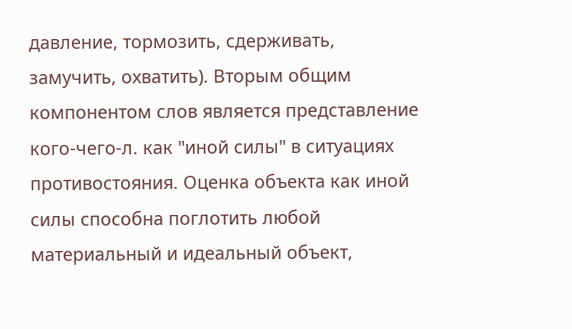давление, тормозить, сдерживать, замучить, охватить). Вторым общим компонентом слов является представление кого-чего-л. как "иной силы" в ситуациях противостояния. Оценка объекта как иной силы способна поглотить любой материальный и идеальный объект,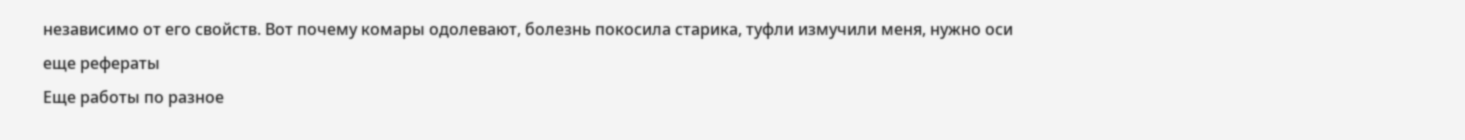независимо от его свойств. Вот почему комары одолевают, болезнь покосила старика, туфли измучили меня, нужно оси
еще рефераты
Еще работы по разное